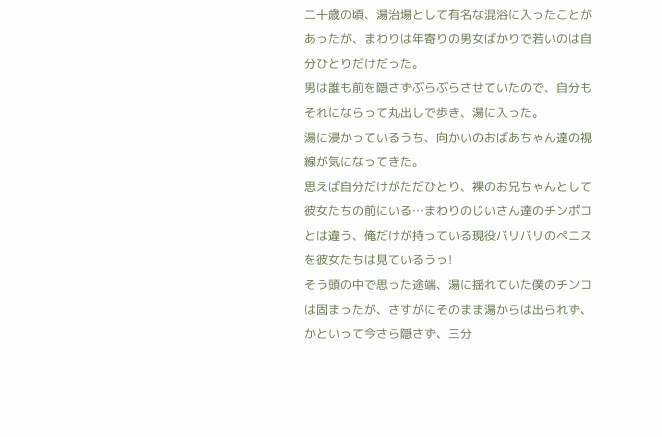二十歳の頃、湯治場として有名な混浴に入ったことがあったが、まわりは年寄りの男女ばかりで若いのは自分ひとりだけだった。
男は誰も前を隠さずぶらぶらさせていたので、自分もそれにならって丸出しで歩き、湯に入った。
湯に浸かっているうち、向かいのおばあちゃん達の視線が気になってきた。
思えば自分だけがただひとり、裸のお兄ちゃんとして彼女たちの前にいる…まわりのじいさん達のチンポコとは違う、俺だけが持っている現役バリバリのぺニスを彼女たちは見ているうっ!
そう頭の中で思った途端、湯に揺れていた僕のチンコは固まったが、さすがにそのまま湯からは出られず、かといって今さら隠さず、三分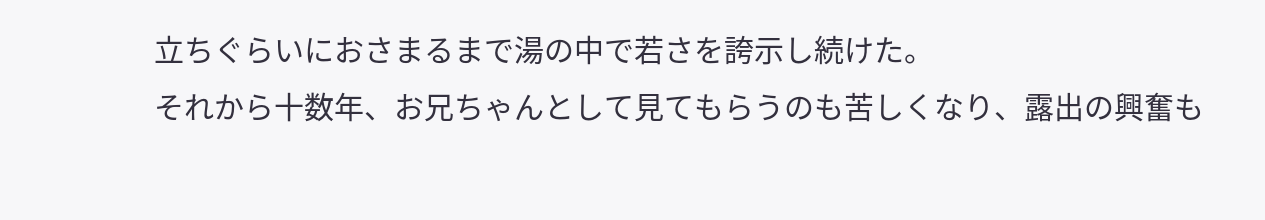立ちぐらいにおさまるまで湯の中で若さを誇示し続けた。
それから十数年、お兄ちゃんとして見てもらうのも苦しくなり、露出の興奮も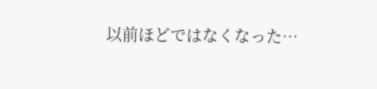以前ほどではなくなった…